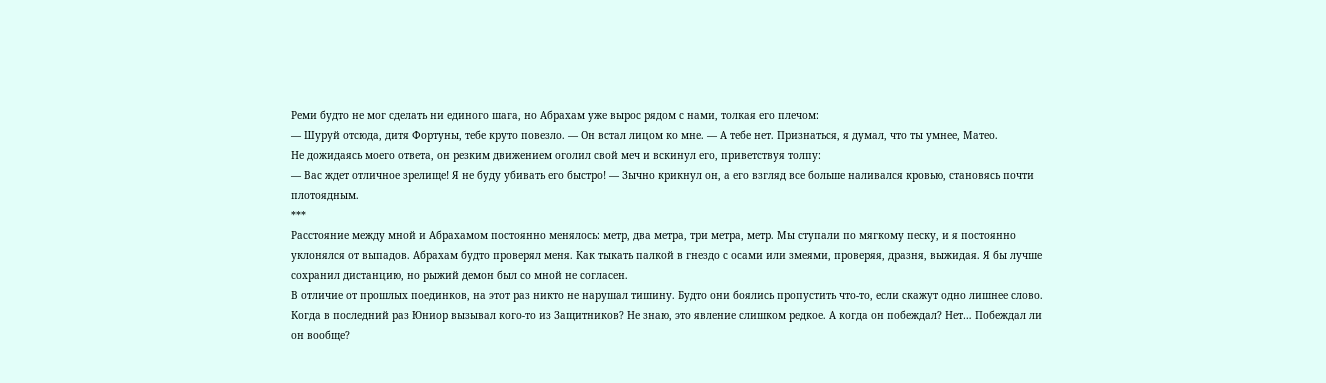Реми будто не мог сделать ни единого шага, но Абрахам уже вырос рядом с нами, толкая его плечом:
— Шуруй отсюда, дитя Фортуны, тебе круто повезло. — Он встал лицом ко мне. — А тебе нет. Признаться, я думал, что ты умнее, Матео.
Не дожидаясь моего ответа, он резким движением оголил свой меч и вскинул его, приветствуя толпу:
— Вас ждет отличное зрелище! Я не буду убивать его быстро! — Зычно крикнул он, а его взгляд все больше наливался кровью, становясь почти плотоядным.
***
Расстояние между мной и Абрахамом постоянно менялось: метр, два метра, три метра, метр. Мы ступали по мягкому песку, и я постоянно уклонялся от выпадов. Абрахам будто проверял меня. Как тыкать палкой в гнездо с осами или змеями, проверяя, дразня, выжидая. Я бы лучше сохранил дистанцию, но рыжий демон был со мной не согласен.
В отличие от прошлых поединков, на этот раз никто не нарушал тишину. Будто они боялись пропустить что-то, если скажут одно лишнее слово. Когда в последний раз Юниор вызывал кого-то из Защитников? Не знаю, это явление слишком редкое. А когда он побеждал? Нет… Побеждал ли он вообще?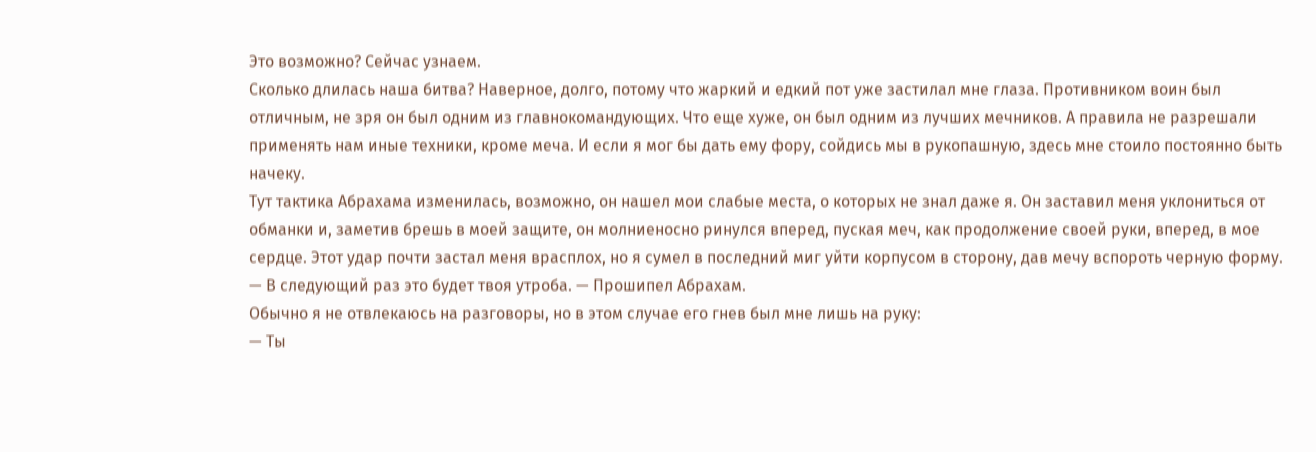Это возможно? Сейчас узнаем.
Сколько длилась наша битва? Наверное, долго, потому что жаркий и едкий пот уже застилал мне глаза. Противником воин был отличным, не зря он был одним из главнокомандующих. Что еще хуже, он был одним из лучших мечников. А правила не разрешали применять нам иные техники, кроме меча. И если я мог бы дать ему фору, сойдись мы в рукопашную, здесь мне стоило постоянно быть начеку.
Тут тактика Абрахама изменилась, возможно, он нашел мои слабые места, о которых не знал даже я. Он заставил меня уклониться от обманки и, заметив брешь в моей защите, он молниеносно ринулся вперед, пуская меч, как продолжение своей руки, вперед, в мое сердце. Этот удар почти застал меня врасплох, но я сумел в последний миг уйти корпусом в сторону, дав мечу вспороть черную форму.
— В следующий раз это будет твоя утроба. — Прошипел Абрахам.
Обычно я не отвлекаюсь на разговоры, но в этом случае его гнев был мне лишь на руку:
— Ты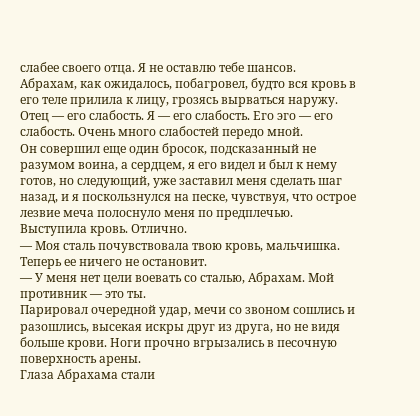слабее своего отца. Я не оставлю тебе шансов.
Абрахам, как ожидалось, побагровел, будто вся кровь в его теле прилила к лицу, грозясь вырваться наружу. Отец — его слабость. Я — его слабость. Его эго — его слабость. Очень много слабостей передо мной.
Он совершил еще один бросок, подсказанный не разумом воина, а сердцем, я его видел и был к нему готов, но следующий, уже заставил меня сделать шаг назад, и я поскользнулся на песке, чувствуя, что острое лезвие меча полоснуло меня по предплечью. Выступила кровь. Отлично.
— Моя сталь почувствовала твою кровь, мальчишка. Теперь ее ничего не остановит.
— У меня нет цели воевать со сталью, Абрахам. Мой противник — это ты.
Парировал очередной удар, мечи со звоном сошлись и разошлись, высекая искры друг из друга, но не видя больше крови. Ноги прочно вгрызались в песочную поверхность арены.
Глаза Абрахама стали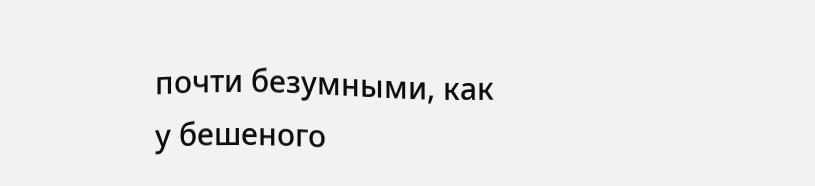почти безумными, как у бешеного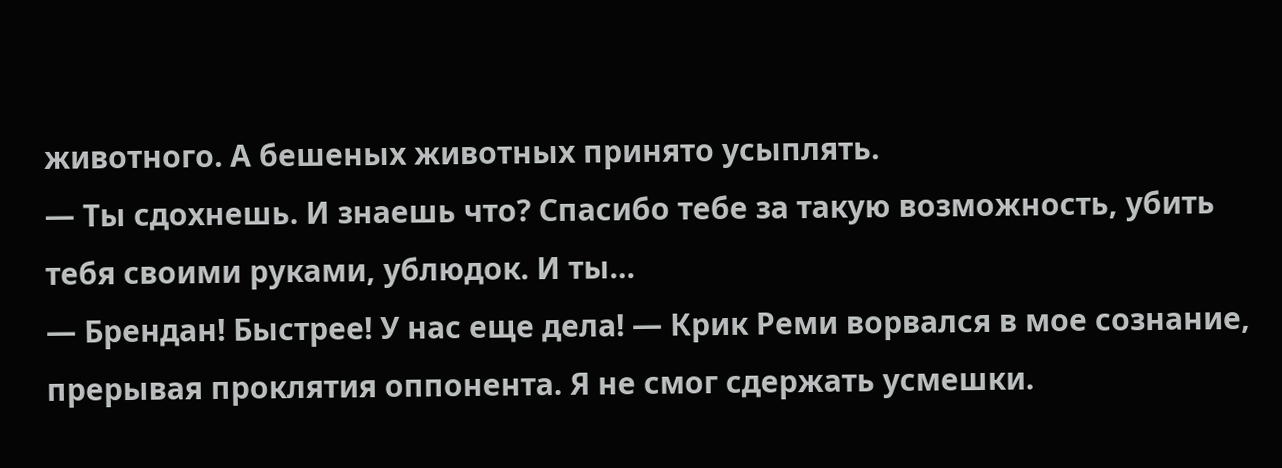животного. А бешеных животных принято усыплять.
— Ты сдохнешь. И знаешь что? Спасибо тебе за такую возможность, убить тебя своими руками, ублюдок. И ты…
— Брендан! Быстрее! У нас еще дела! — Крик Реми ворвался в мое сознание, прерывая проклятия оппонента. Я не смог сдержать усмешки.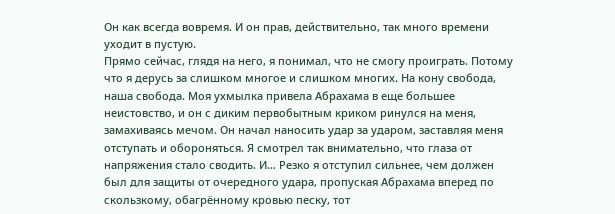Он как всегда вовремя. И он прав, действительно, так много времени уходит в пустую.
Прямо сейчас, глядя на него, я понимал, что не смогу проиграть. Потому что я дерусь за слишком многое и слишком многих. На кону свобода, наша свобода. Моя ухмылка привела Абрахама в еще большее неистовство, и он с диким первобытным криком ринулся на меня, замахиваясь мечом. Он начал наносить удар за ударом, заставляя меня отступать и обороняться. Я смотрел так внимательно, что глаза от напряжения стало сводить. И… Резко я отступил сильнее, чем должен был для защиты от очередного удара, пропуская Абрахама вперед по скользкому, обагрённому кровью песку, тот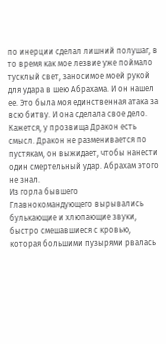по инерции сделал лишний полушаг, в то время как мое лезвие уже поймало тусклый свет, заносимое моей рукой для удара в шею Абрахама. И он нашел ее. Это была моя единственная атака за всю битву. И она сделала свое дело. Кажется, у прозвища Дракон есть смысл. Дракон не разменивается по пустякам, он выжидает, чтобы нанести один смертельный удар. Абрахам этого не знал.
Из горла бывшего Главнокомандующего вырывались булькающие и хлюпающие звуки, быстро смешавшиеся с кровью, которая большими пузырями рвалась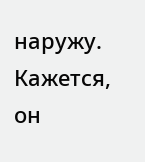наружу. Кажется, он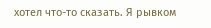хотел что-то сказать. Я рывком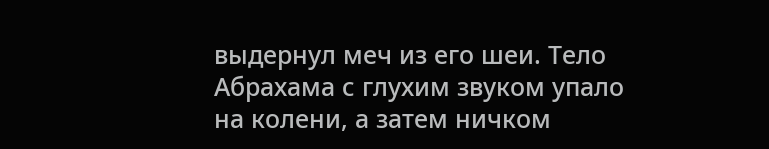выдернул меч из его шеи. Тело Абрахама с глухим звуком упало на колени, а затем ничком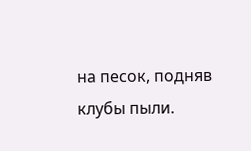на песок, подняв клубы пыли.